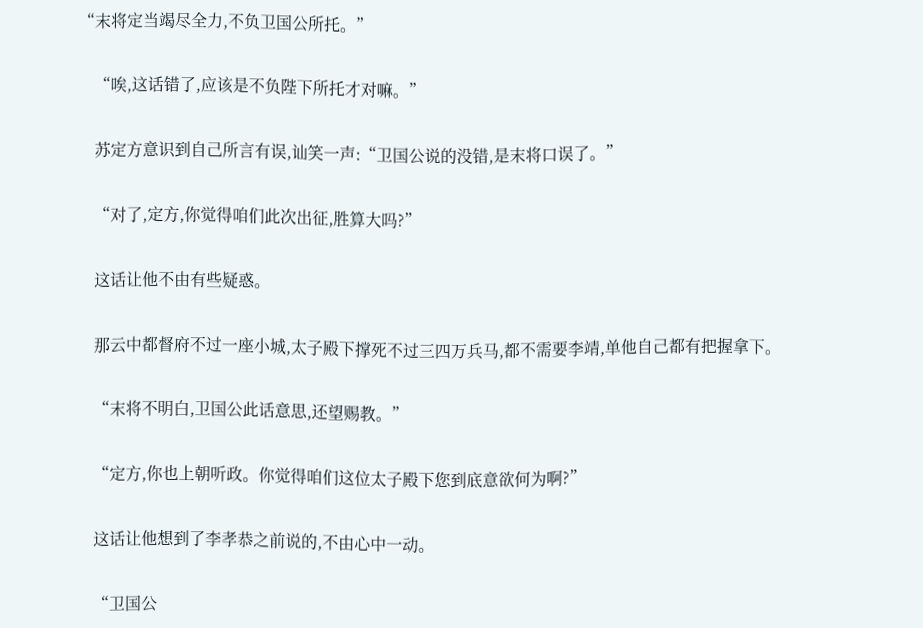“末将定当竭尽全力,不负卫国公所托。”


    “唉,这话错了,应该是不负陛下所托才对嘛。”


    苏定方意识到自己所言有误,讪笑一声:“卫国公说的没错,是末将口误了。”


    “对了,定方,你觉得咱们此次出征,胜算大吗?”


    这话让他不由有些疑惑。


    那云中都督府不过一座小城,太子殿下撑死不过三四万兵马,都不需要李靖,单他自己都有把握拿下。


    “末将不明白,卫国公此话意思,还望赐教。”


    “定方,你也上朝听政。你觉得咱们这位太子殿下您到底意欲何为啊?”


    这话让他想到了李孝恭之前说的,不由心中一动。


    “卫国公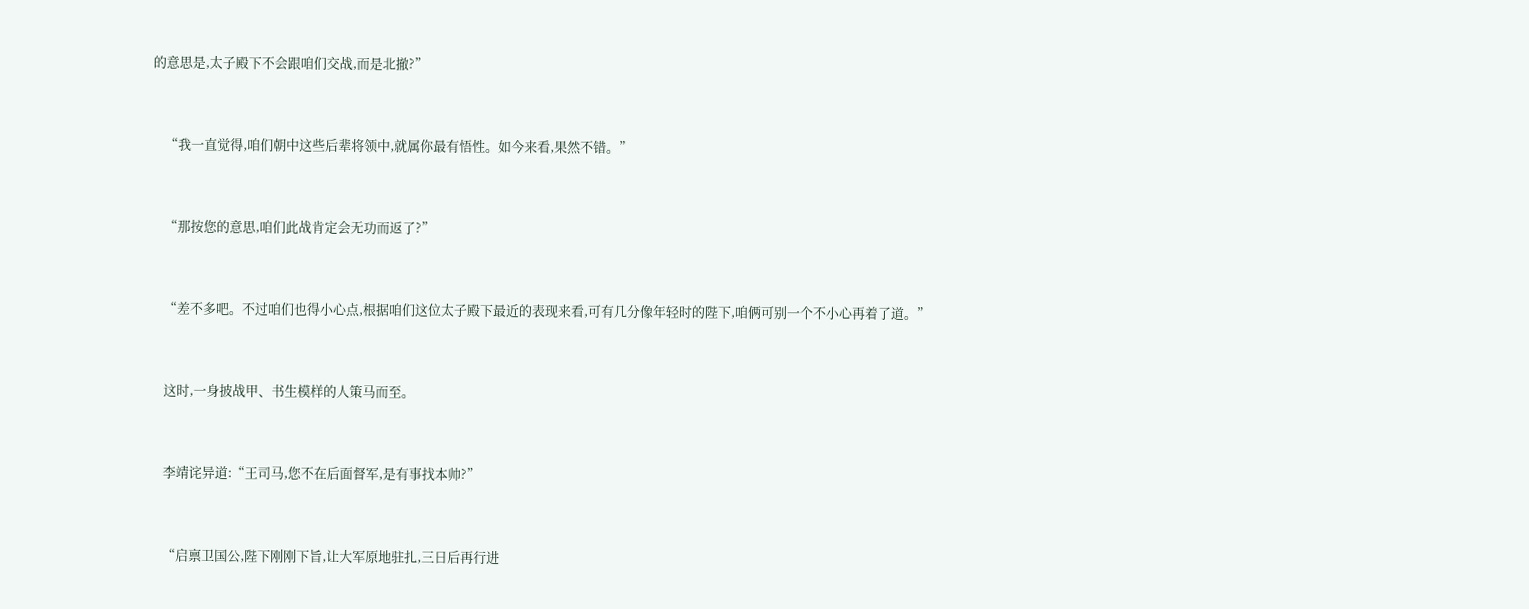的意思是,太子殿下不会跟咱们交战,而是北撤?”


    “我一直觉得,咱们朝中这些后辈将领中,就属你最有悟性。如今来看,果然不错。”


    “那按您的意思,咱们此战肯定会无功而返了?”


    “差不多吧。不过咱们也得小心点,根据咱们这位太子殿下最近的表现来看,可有几分像年轻时的陛下,咱俩可别一个不小心再着了道。”


    这时,一身披战甲、书生模样的人策马而至。


    李靖诧异道:“王司马,您不在后面督军,是有事找本帅?”


    “启禀卫国公,陛下刚刚下旨,让大军原地驻扎,三日后再行进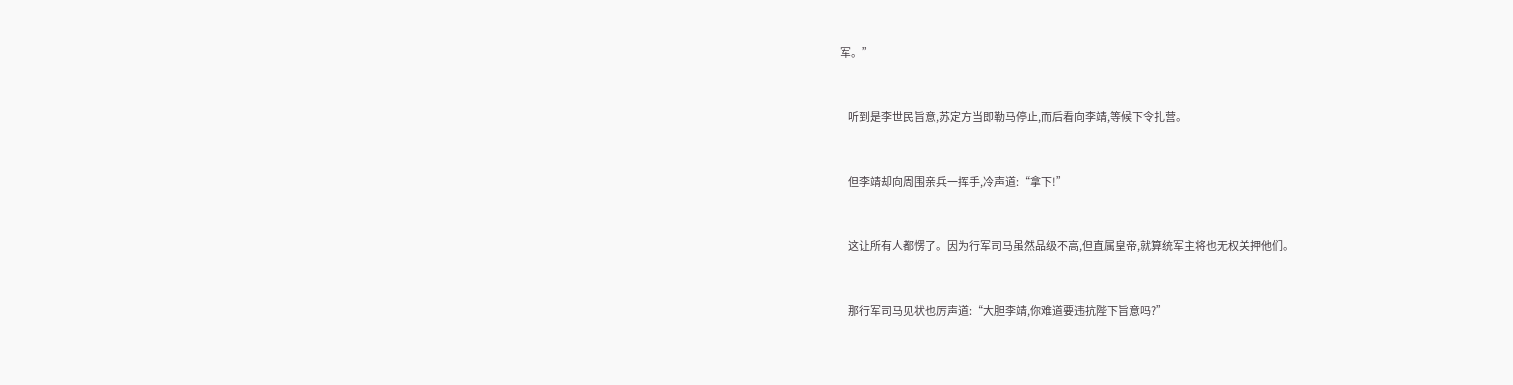军。”


    听到是李世民旨意,苏定方当即勒马停止,而后看向李靖,等候下令扎营。


    但李靖却向周围亲兵一挥手,冷声道:“拿下!”


    这让所有人都愣了。因为行军司马虽然品级不高,但直属皇帝,就算统军主将也无权关押他们。


    那行军司马见状也厉声道:“大胆李靖,你难道要违抗陛下旨意吗?”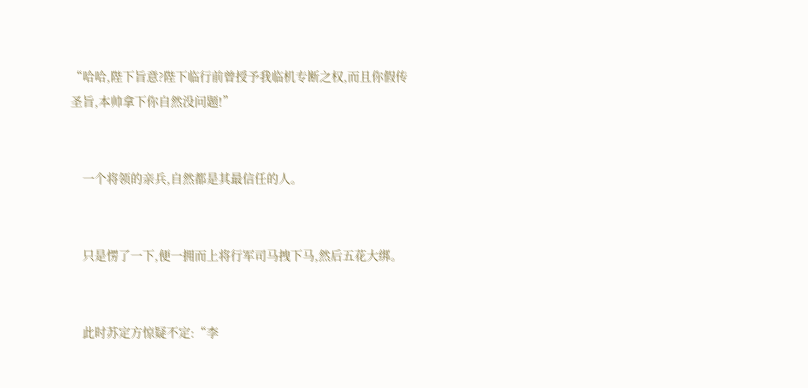“哈哈,陛下旨意?陛下临行前曾授予我临机专断之权,而且你假传圣旨,本帅拿下你自然没问题!”


    一个将领的亲兵,自然都是其最信任的人。


    只是愣了一下,便一拥而上将行军司马拽下马,然后五花大绑。


    此时苏定方惊疑不定:“李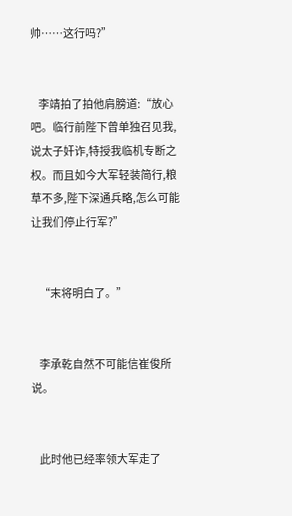帅……这行吗?”


    李靖拍了拍他肩膀道:“放心吧。临行前陛下曾单独召见我,说太子奸诈,特授我临机专断之权。而且如今大军轻装简行,粮草不多,陛下深通兵略,怎么可能让我们停止行军?”


    “末将明白了。”


    李承乾自然不可能信崔俊所说。


    此时他已经率领大军走了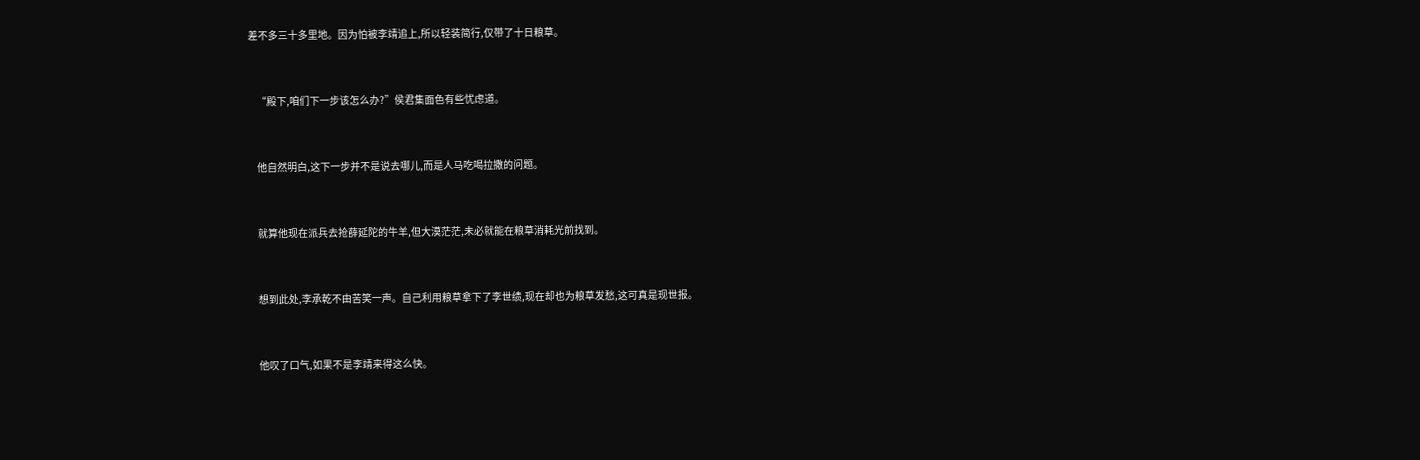差不多三十多里地。因为怕被李靖追上,所以轻装简行,仅带了十日粮草。


    “殿下,咱们下一步该怎么办?”侯君集面色有些忧虑道。


    他自然明白,这下一步并不是说去哪儿,而是人马吃喝拉撒的问题。


    就算他现在派兵去抢薛延陀的牛羊,但大漠茫茫,未必就能在粮草消耗光前找到。


    想到此处,李承乾不由苦笑一声。自己利用粮草拿下了李世绩,现在却也为粮草发愁,这可真是现世报。


    他叹了口气,如果不是李靖来得这么快。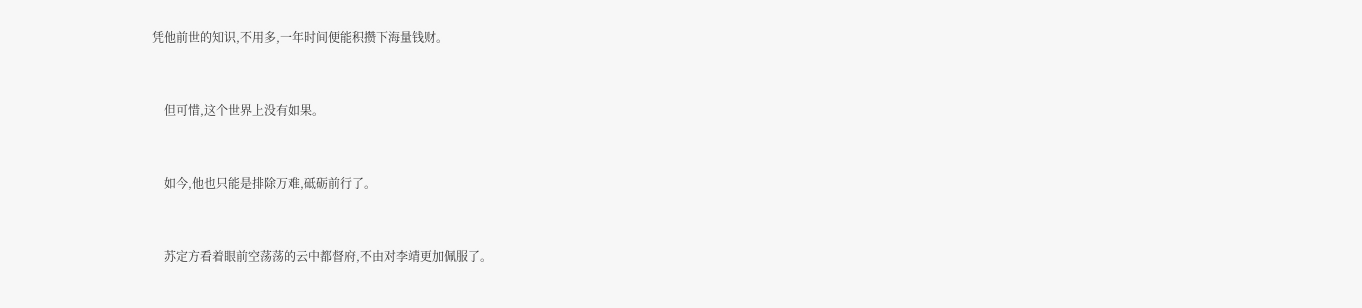凭他前世的知识,不用多,一年时间便能积攒下海量钱财。


    但可惜,这个世界上没有如果。


    如今,他也只能是排除万难,砥砺前行了。


    苏定方看着眼前空荡荡的云中都督府,不由对李靖更加佩服了。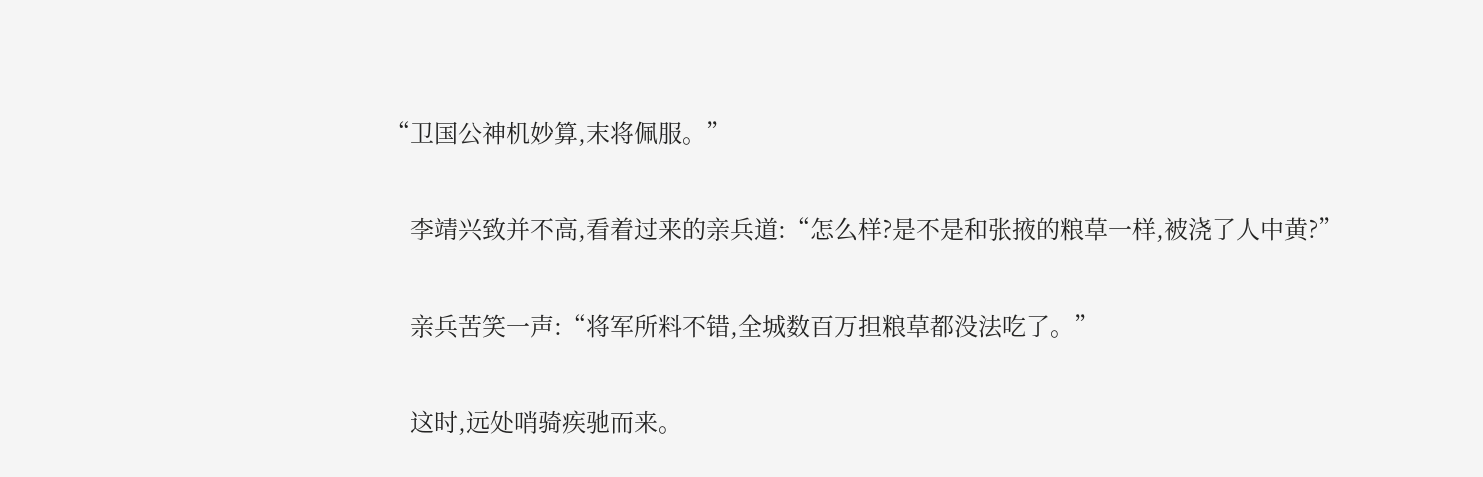“卫国公神机妙算,末将佩服。”


    李靖兴致并不高,看着过来的亲兵道:“怎么样?是不是和张掖的粮草一样,被浇了人中黄?”


    亲兵苦笑一声:“将军所料不错,全城数百万担粮草都没法吃了。”


    这时,远处哨骑疾驰而来。